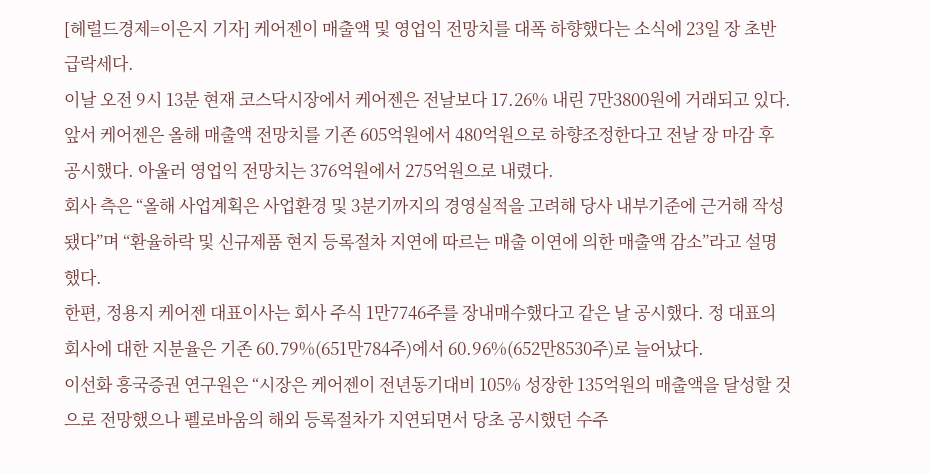[헤럴드경제=이은지 기자] 케어젠이 매출액 및 영업익 전망치를 대폭 하향했다는 소식에 23일 장 초반 급락세다.
이날 오전 9시 13분 현재 코스닥시장에서 케어젠은 전날보다 17.26% 내린 7만3800원에 거래되고 있다.
앞서 케어젠은 올해 매출액 전망치를 기존 605억원에서 480억원으로 하향조정한다고 전날 장 마감 후 공시했다. 아울러 영업익 전망치는 376억원에서 275억원으로 내렸다.
회사 측은 “올해 사업계획은 사업환경 및 3분기까지의 경영실적을 고려해 당사 내부기준에 근거해 작성됐다”며 “환율하락 및 신규제품 현지 등록절차 지연에 따르는 매출 이연에 의한 매출액 감소”라고 설명했다.
한편, 정용지 케어젠 대표이사는 회사 주식 1만7746주를 장내매수했다고 같은 날 공시했다. 정 대표의 회사에 대한 지분율은 기존 60.79%(651만784주)에서 60.96%(652만8530주)로 늘어났다.
이선화 흥국증권 연구원은 “시장은 케어젠이 전년동기대비 105% 성장한 135억원의 매출액을 달성할 것으로 전망했으나 펠로바움의 해외 등록절차가 지연되면서 당초 공시했던 수주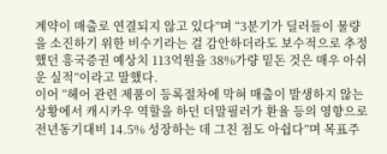계약이 매출로 연결되지 않고 있다”며 “3분기가 딜러들이 물량을 소진하기 위한 비수기라는 걸 감안하더라도 보수적으로 추정했던 흥국증권 예상치 113억원을 38%가량 밑돈 것은 매우 아쉬운 실적”이라고 말했다.
이어 “헤어 관련 제품이 등록절차에 막혀 매출이 발생하지 않는 상황에서 캐시카우 역할을 하던 더말필러가 환율 등의 영향으로 전년동기대비 14.5% 성장하는 데 그친 점도 아쉽다”며 목표주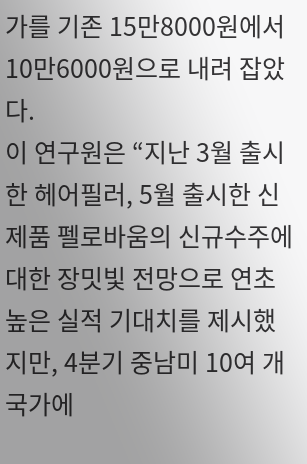가를 기존 15만8000원에서 10만6000원으로 내려 잡았다.
이 연구원은 “지난 3월 출시한 헤어필러, 5월 출시한 신제품 펠로바움의 신규수주에 대한 장밋빛 전망으로 연초 높은 실적 기대치를 제시했지만, 4분기 중남미 10여 개 국가에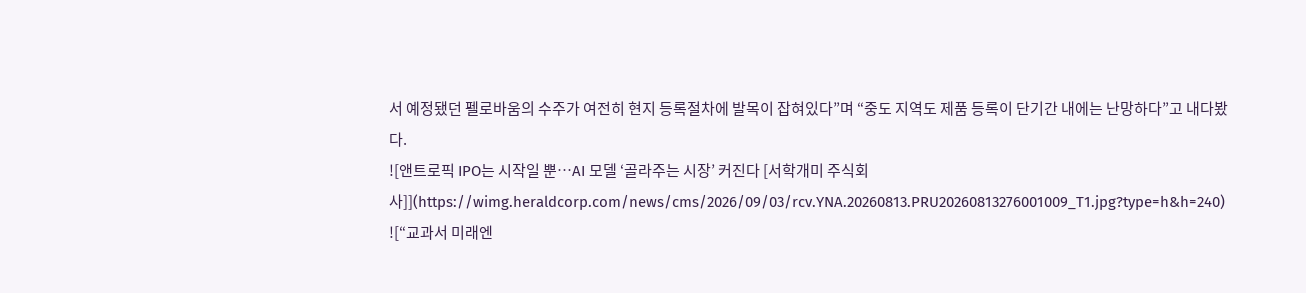서 예정됐던 펠로바움의 수주가 여전히 현지 등록절차에 발목이 잡혀있다”며 “중도 지역도 제품 등록이 단기간 내에는 난망하다”고 내다봤다.
![앤트로픽 IPO는 시작일 뿐…AI 모델 ‘골라주는 시장’ 커진다 [서학개미 주식회사]](https://wimg.heraldcorp.com/news/cms/2026/09/03/rcv.YNA.20260813.PRU20260813276001009_T1.jpg?type=h&h=240)
![“교과서 미래엔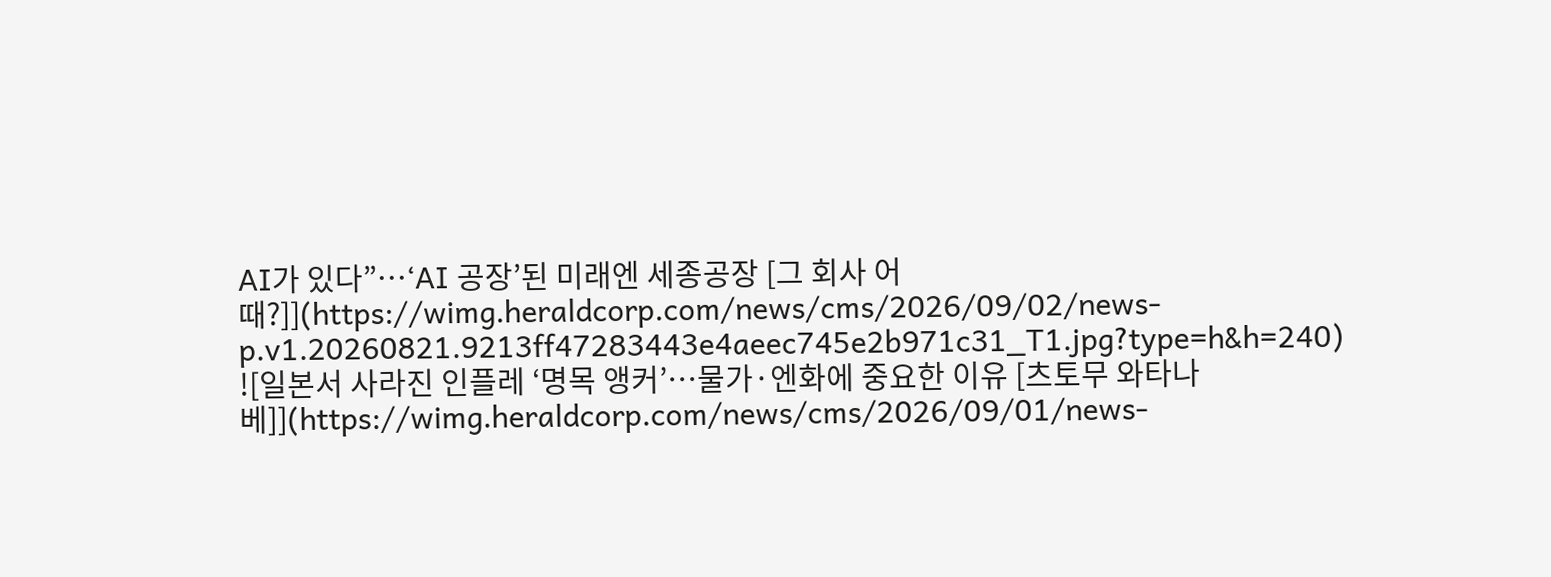AI가 있다”…‘AI 공장’된 미래엔 세종공장 [그 회사 어때?]](https://wimg.heraldcorp.com/news/cms/2026/09/02/news-p.v1.20260821.9213ff47283443e4aeec745e2b971c31_T1.jpg?type=h&h=240)
![일본서 사라진 인플레 ‘명목 앵커’…물가·엔화에 중요한 이유 [츠토무 와타나베]](https://wimg.heraldcorp.com/news/cms/2026/09/01/news-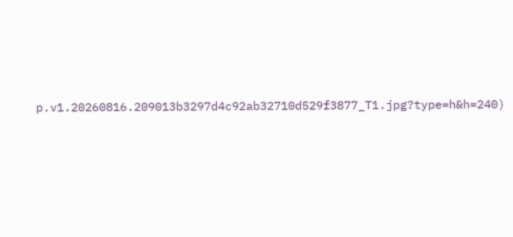p.v1.20260816.209013b3297d4c92ab32710d529f3877_T1.jpg?type=h&h=240)